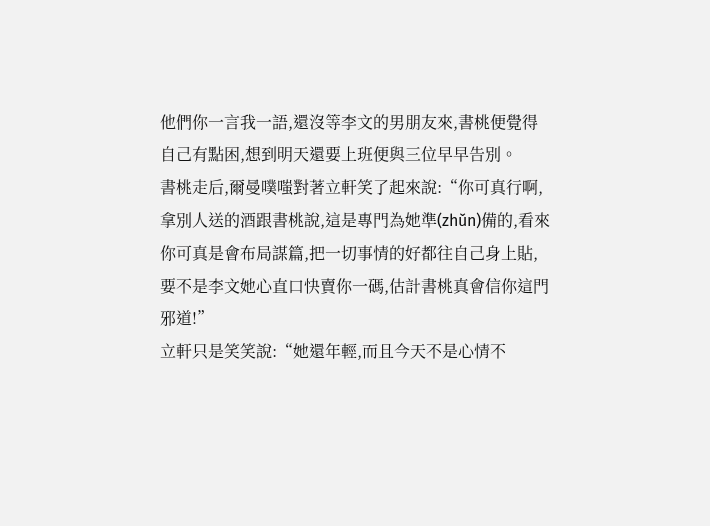他們你一言我一語,還沒等李文的男朋友來,書桃便覺得自己有點困,想到明天還要上班便與三位早早告別。
書桃走后,爾曼噗嗤對著立軒笑了起來說:“你可真行啊,拿別人送的酒跟書桃說,這是專門為她準(zhǔn)備的,看來你可真是會布局謀篇,把一切事情的好都往自己身上貼,要不是李文她心直口快賣你一碼,估計書桃真會信你這門邪道!”
立軒只是笑笑說:“她還年輕,而且今天不是心情不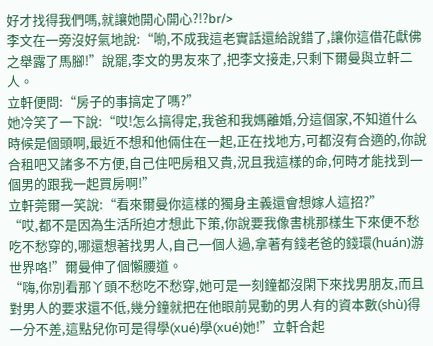好才找得我們嗎,就讓她開心開心?!?br/>
李文在一旁沒好氣地說:“喲,不成我這老實話還給說錯了,讓你這借花獻佛之舉露了馬腳!”說罷,李文的男友來了,把李文接走,只剩下爾曼與立軒二人。
立軒便問:“房子的事搞定了嗎?”
她冷笑了一下說:“哎!怎么搞得定,我爸和我媽離婚,分這個家,不知道什么時候是個頭啊,最近不想和他倆住在一起,正在找地方,可都沒有合適的,你說合租吧又諸多不方便,自己住吧房租又貴,況且我這樣的命,何時才能找到一個男的跟我一起買房啊!”
立軒莞爾一笑說:“看來爾曼你這樣的獨身主義還會想嫁人這招?”
“哎,都不是因為生活所迫才想此下策,你說要我像書桃那樣生下來便不愁吃不愁穿的,哪還想著找男人,自己一個人過,拿著有錢老爸的錢環(huán)游世界咯!”爾曼伸了個懶腰道。
“嗨,你別看那丫頭不愁吃不愁穿,她可是一刻鐘都沒閑下來找男朋友,而且對男人的要求還不低,幾分鐘就把在他眼前晃動的男人有的資本數(shù)得一分不差,這點兒你可是得學(xué)學(xué)她!”立軒合起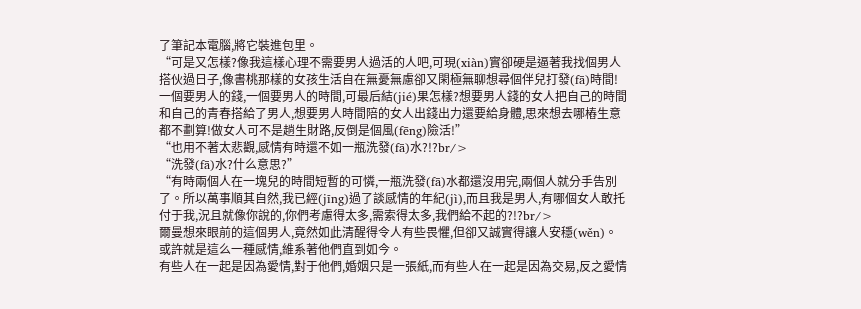了筆記本電腦,將它裝進包里。
“可是又怎樣?像我這樣心理不需要男人過活的人吧,可現(xiàn)實卻硬是逼著我找個男人搭伙過日子,像書桃那樣的女孩生活自在無憂無慮卻又閑極無聊想尋個伴兒打發(fā)時間!一個要男人的錢,一個要男人的時間,可最后結(jié)果怎樣?想要男人錢的女人把自己的時間和自己的青春搭給了男人,想要男人時間陪的女人出錢出力還要給身體,思來想去哪樁生意都不劃算!做女人可不是趟生財路,反倒是個風(fēng)險活!”
“也用不著太悲觀,感情有時還不如一瓶洗發(fā)水?!?br/>
“洗發(fā)水?什么意思?”
“有時兩個人在一塊兒的時間短暫的可憐,一瓶洗發(fā)水都還沒用完,兩個人就分手告別了。所以萬事順其自然,我已經(jīng)過了談感情的年紀(jì),而且我是男人,有哪個女人敢托付于我,況且就像你說的,你們考慮得太多,需索得太多,我們給不起的?!?br/>
爾曼想來眼前的這個男人,竟然如此清醒得令人有些畏懼,但卻又誠實得讓人安穩(wěn)。
或許就是這么一種感情,維系著他們直到如今。
有些人在一起是因為愛情,對于他們,婚姻只是一張紙,而有些人在一起是因為交易,反之愛情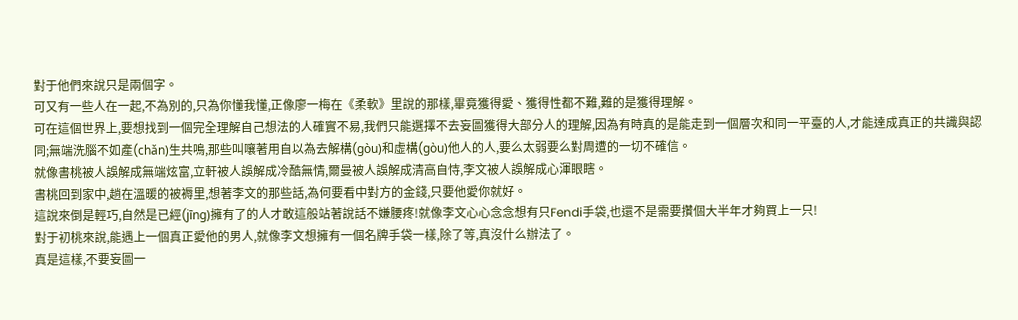對于他們來說只是兩個字。
可又有一些人在一起,不為別的,只為你懂我懂,正像廖一梅在《柔軟》里說的那樣,畢竟獲得愛、獲得性都不難,難的是獲得理解。
可在這個世界上,要想找到一個完全理解自己想法的人確實不易,我們只能選擇不去妄圖獲得大部分人的理解,因為有時真的是能走到一個層次和同一平臺的人,才能達成真正的共識與認同;無端洗腦不如產(chǎn)生共鳴,那些叫嚷著用自以為去解構(gòu)和虛構(gòu)他人的人,要么太弱要么對周遭的一切不確信。
就像書桃被人誤解成無端炫富,立軒被人誤解成冷酷無情,爾曼被人誤解成清高自恃,李文被人誤解成心渾眼瞎。
書桃回到家中,趟在溫暖的被褥里,想著李文的那些話,為何要看中對方的金錢,只要他愛你就好。
這說來倒是輕巧,自然是已經(jīng)擁有了的人才敢這般站著說話不嫌腰疼!就像李文心心念念想有只Fendi手袋,也還不是需要攢個大半年才夠買上一只!
對于初桃來說,能遇上一個真正愛他的男人,就像李文想擁有一個名牌手袋一樣,除了等,真沒什么辦法了。
真是這樣,不要妄圖一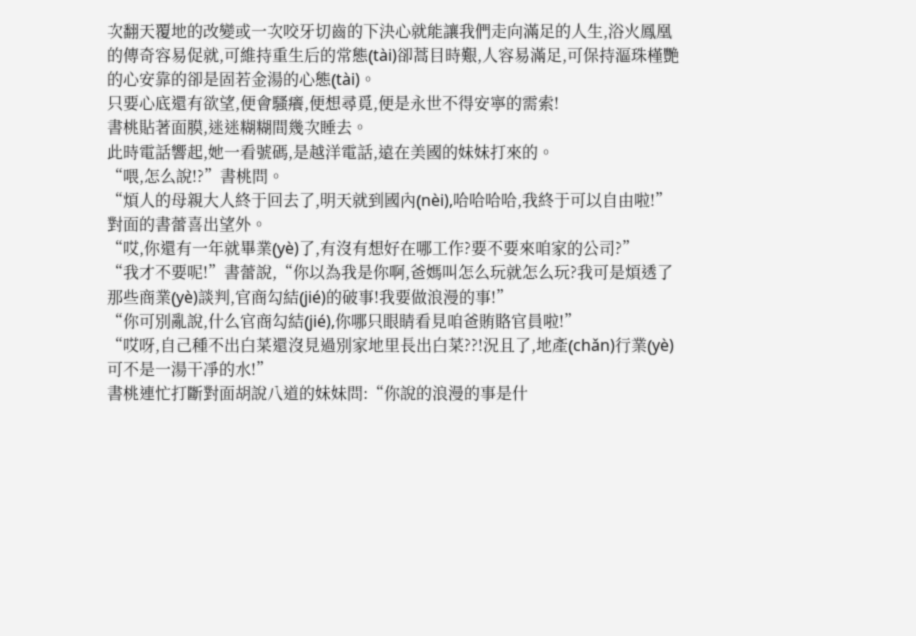次翻天覆地的改變或一次咬牙切齒的下決心就能讓我們走向滿足的人生,浴火鳳凰的傳奇容易促就,可維持重生后的常態(tài)卻蒿目時艱,人容易滿足,可保持漚珠槿艷的心安靠的卻是固若金湯的心態(tài)。
只要心底還有欲望,便會騷癢,便想尋覓,便是永世不得安寧的需索!
書桃貼著面膜,迷迷糊糊間幾次睡去。
此時電話響起,她一看號碼,是越洋電話,遠在美國的妹妹打來的。
“喂,怎么說!?”書桃問。
“煩人的母親大人終于回去了,明天就到國內(nèi),哈哈哈哈,我終于可以自由啦!”對面的書蕾喜出望外。
“哎,你還有一年就畢業(yè)了,有沒有想好在哪工作?要不要來咱家的公司?”
“我才不要呢!”書蕾說,“你以為我是你啊,爸媽叫怎么玩就怎么玩?我可是煩透了那些商業(yè)談判,官商勾結(jié)的破事!我要做浪漫的事!”
“你可別亂說,什么官商勾結(jié),你哪只眼睛看見咱爸賄賂官員啦!”
“哎呀,自己種不出白菜還沒見過別家地里長出白菜??!況且了,地產(chǎn)行業(yè)可不是一湯干凈的水!”
書桃連忙打斷對面胡說八道的妹妹問:“你說的浪漫的事是什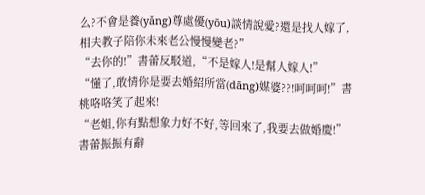么?不會是養(yǎng)尊處優(yōu)談情說愛?還是找人嫁了,相夫教子陪你未來老公慢慢變老?”
“去你的!”書蕾反駁道,“不是嫁人!是幫人嫁人!”
“懂了,敢情你是要去婚紹所當(dāng)媒婆??!呵呵呵!”書桃咯咯笑了起來!
“老姐,你有點想象力好不好,等回來了,我要去做婚慶!”書蕾振振有辭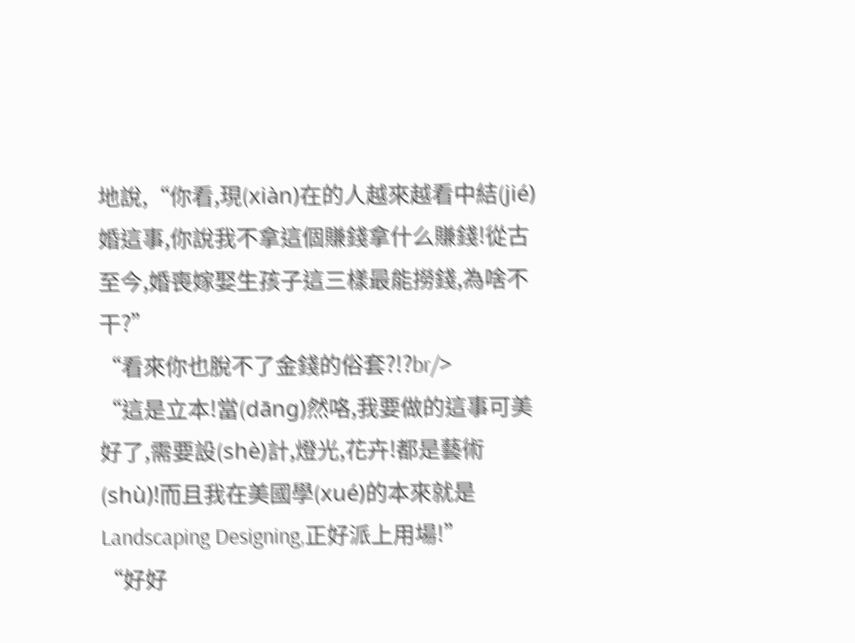地說,“你看,現(xiàn)在的人越來越看中結(jié)婚這事,你說我不拿這個賺錢拿什么賺錢!從古至今,婚喪嫁娶生孩子這三樣最能撈錢,為啥不干?”
“看來你也脫不了金錢的俗套?!?br/>
“這是立本!當(dāng)然咯,我要做的這事可美好了,需要設(shè)計,燈光,花卉!都是藝術(shù)!而且我在美國學(xué)的本來就是Landscaping Designing,正好派上用場!”
“好好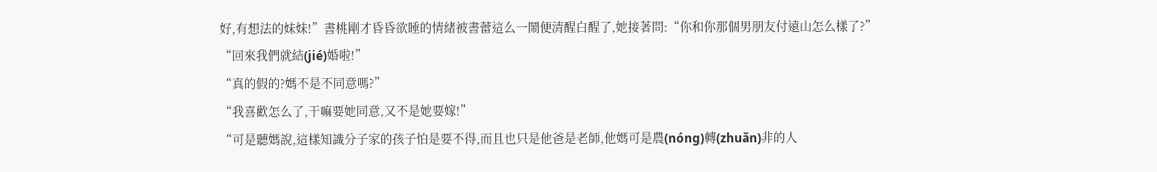好,有想法的妹妹!”書桃剛才昏昏欲睡的情緒被書蕾這么一鬧便清醒白醒了,她接著問:“你和你那個男朋友付遠山怎么樣了?”
“回來我們就結(jié)婚啦!”
“真的假的?媽不是不同意嗎?”
“我喜歡怎么了,干嘛要她同意,又不是她要嫁!”
“可是聽媽說,這樣知識分子家的孩子怕是要不得,而且也只是他爸是老師,他媽可是農(nóng)轉(zhuǎn)非的人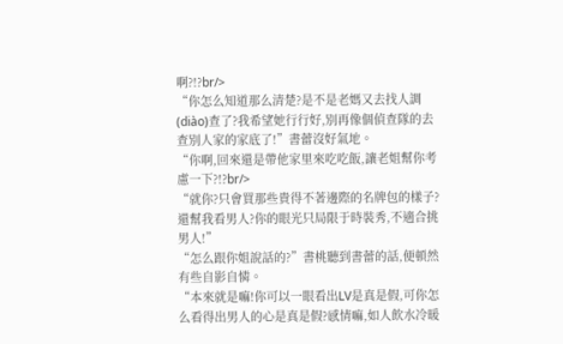啊?!?br/>
“你怎么知道那么清楚?是不是老媽又去找人調(diào)查了?我希望她行行好,別再像個偵查隊的去查別人家的家底了!”書蕾沒好氣地。
“你啊,回來還是帶他家里來吃吃飯,讓老姐幫你考慮一下?!?br/>
“就你?只會買那些貴得不著邊際的名牌包的樣子?還幫我看男人?你的眼光只局限于時裝秀,不適合挑男人!”
“怎么跟你姐說話的?”書桃聽到書蕾的話,便頓然有些自影自憐。
“本來就是嘛!你可以一眼看出LV是真是假,可你怎么看得出男人的心是真是假?感情嘛,如人飲水冷暖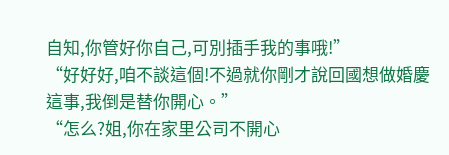自知,你管好你自己,可別插手我的事哦!”
“好好好,咱不談這個!不過就你剛才說回國想做婚慶這事,我倒是替你開心。”
“怎么?姐,你在家里公司不開心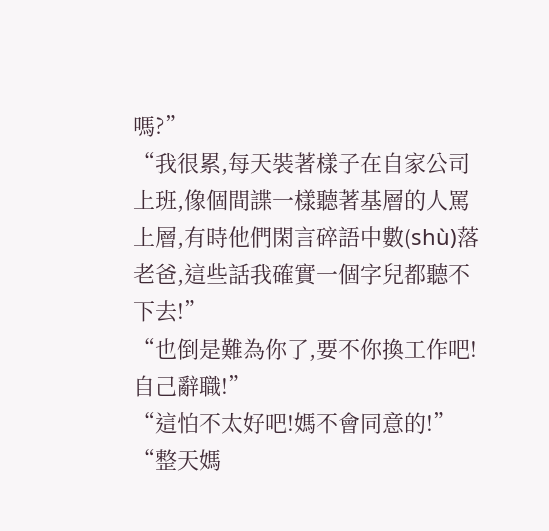嗎?”
“我很累,每天裝著樣子在自家公司上班,像個間諜一樣聽著基層的人罵上層,有時他們閑言碎語中數(shù)落老爸,這些話我確實一個字兒都聽不下去!”
“也倒是難為你了,要不你換工作吧!自己辭職!”
“這怕不太好吧!媽不會同意的!”
“整天媽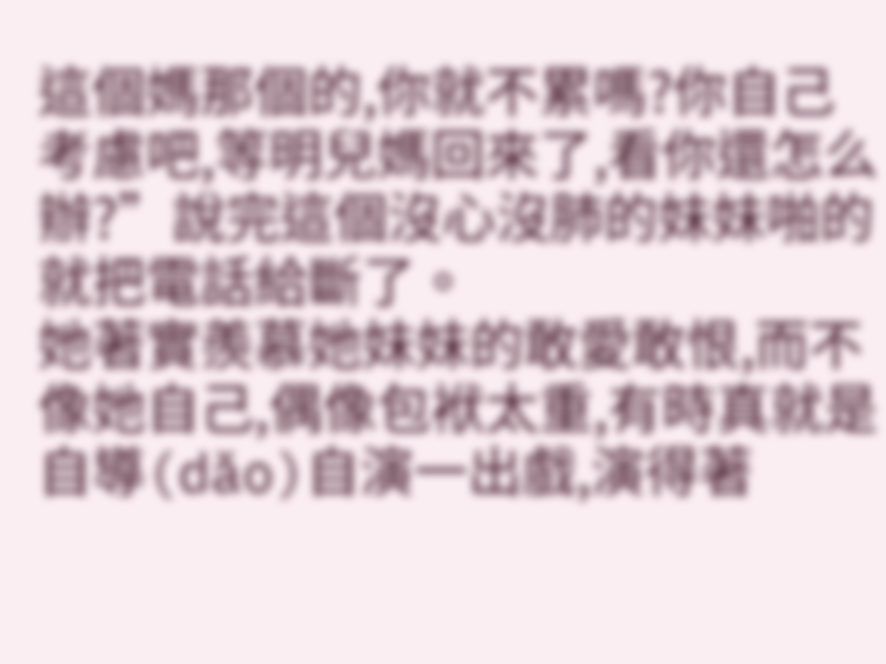這個媽那個的,你就不累嗎?你自己考慮吧,等明兒媽回來了,看你還怎么辦?”說完這個沒心沒肺的妹妹啪的就把電話給斷了。
她著實羨慕她妹妹的敢愛敢恨,而不像她自己,偶像包袱太重,有時真就是自導(dǎo)自演一出戲,演得著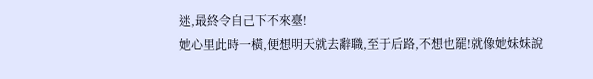迷,最終令自己下不來臺!
她心里此時一橫,便想明天就去辭職,至于后路,不想也罷!就像她妹妹說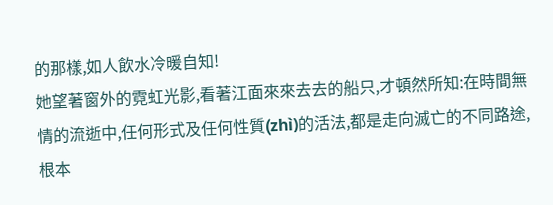的那樣,如人飲水冷暖自知!
她望著窗外的霓虹光影,看著江面來來去去的船只,才頓然所知:在時間無情的流逝中,任何形式及任何性質(zhì)的活法,都是走向滅亡的不同路途,根本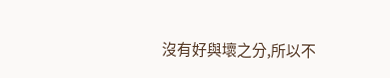沒有好與壞之分,所以不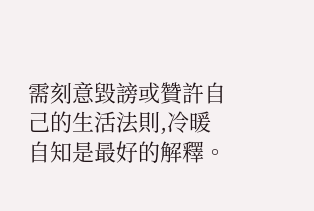需刻意毀謗或贊許自己的生活法則,冷暖自知是最好的解釋。